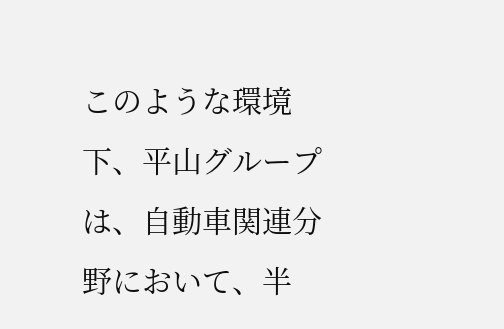このような環境下、平山グループは、自動車関連分野において、半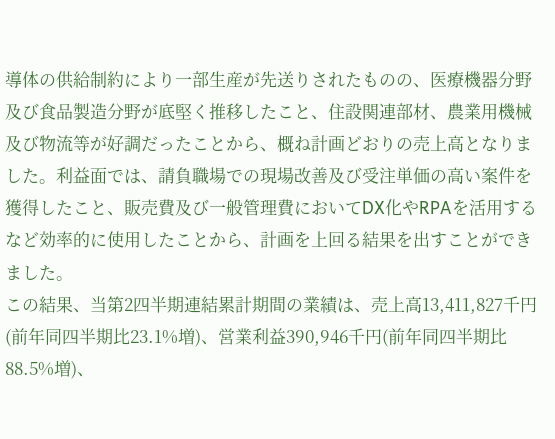導体の供給制約により一部生産が先送りされたものの、医療機器分野及び食品製造分野が底堅く推移したこと、住設関連部材、農業用機械及び物流等が好調だったことから、概ね計画どおりの売上高となりました。利益面では、請負職場での現場改善及び受注単価の高い案件を獲得したこと、販売費及び一般管理費においてDX化やRPAを活用するなど効率的に使用したことから、計画を上回る結果を出すことができました。
この結果、当第2四半期連結累計期間の業績は、売上高13,411,827千円(前年同四半期比23.1%増)、営業利益390,946千円(前年同四半期比88.5%増)、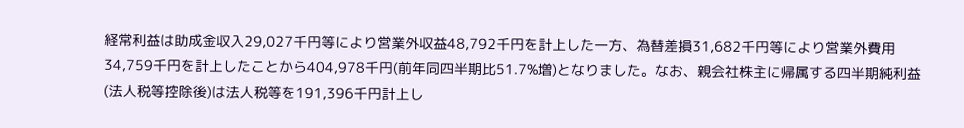経常利益は助成金収入29,027千円等により営業外収益48,792千円を計上した一方、為替差損31,682千円等により営業外費用34,759千円を計上したことから404,978千円(前年同四半期比51.7%増)となりました。なお、親会社株主に帰属する四半期純利益(法人税等控除後)は法人税等を191,396千円計上し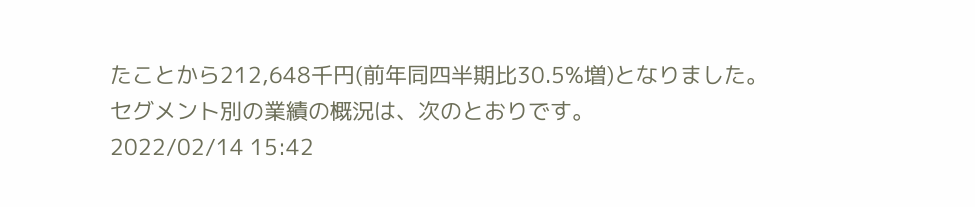たことから212,648千円(前年同四半期比30.5%増)となりました。
セグメント別の業績の概況は、次のとおりです。
2022/02/14 15:42